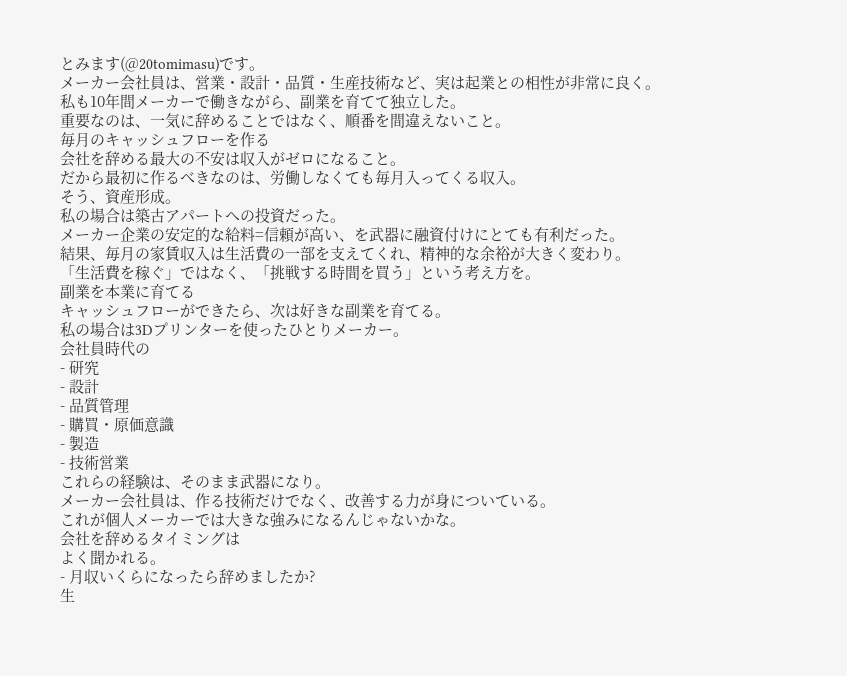とみます(@20tomimasu)です。
メーカー会社員は、営業・設計・品質・生産技術など、実は起業との相性が非常に良く。
私も10年間メーカーで働きながら、副業を育てて独立した。
重要なのは、一気に辞めることではなく、順番を間違えないこと。
毎月のキャッシュフローを作る
会社を辞める最大の不安は収入がゼロになること。
だから最初に作るべきなのは、労働しなくても毎月入ってくる収入。
そう、資産形成。
私の場合は築古アパートへの投資だった。
メーカー企業の安定的な給料=信頼が高い、を武器に融資付けにとても有利だった。
結果、毎月の家賃収入は生活費の一部を支えてくれ、精神的な余裕が大きく変わり。
「生活費を稼ぐ」ではなく、「挑戦する時間を買う」という考え方を。
副業を本業に育てる
キャッシュフローができたら、次は好きな副業を育てる。
私の場合は3Dプリンターを使ったひとりメーカー。
会社員時代の
- 研究
- 設計
- 品質管理
- 購買・原価意識
- 製造
- 技術営業
これらの経験は、そのまま武器になり。
メーカー会社員は、作る技術だけでなく、改善する力が身についている。
これが個人メーカーでは大きな強みになるんじゃないかな。
会社を辞めるタイミングは
よく聞かれる。
- 月収いくらになったら辞めましたか?
生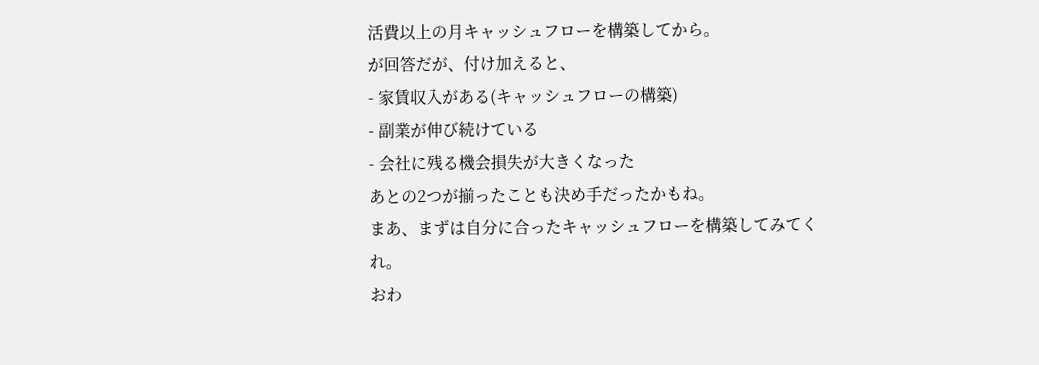活費以上の月キャッシュフローを構築してから。
が回答だが、付け加えると、
- 家賃収入がある(キャッシュフローの構築)
- 副業が伸び続けている
- 会社に残る機会損失が大きくなった
あとの2つが揃ったことも決め手だったかもね。
まあ、まずは自分に合ったキャッシュフローを構築してみてくれ。
おわ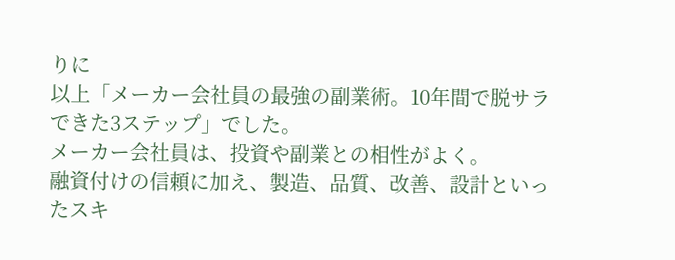りに
以上「メーカー会社員の最強の副業術。10年間で脱サラできた3ステップ」でした。
メーカー会社員は、投資や副業との相性がよく。
融資付けの信頼に加え、製造、品質、改善、設計といったスキ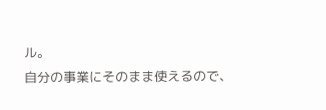ル。
自分の事業にそのまま使えるので、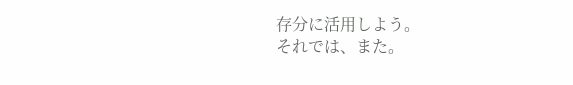存分に活用しよう。
それでは、また。